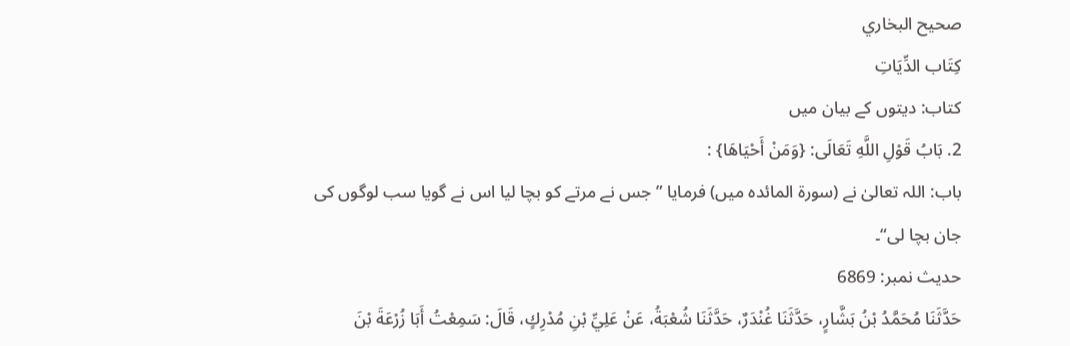صحيح البخاري
كِتَاب الدِّيَاتِ
کتاب: دیتوں کے بیان میں
2. بَابُ قَوْلِ اللَّهِ تَعَالَى: {وَمَنْ أَحْيَاهَا} :
باب: اللہ تعالیٰ نے (سورۃ المائدہ میں) فرمایا ”جس نے مرتے کو بچا لیا اس نے گویا سب لوگوں کی جان بچا لی“۔
حدیث نمبر: 6869
حَدَّثَنَا مُحَمَّدُ بْنُ بَشَّارٍ، حَدَّثَنَا غُنْدَرٌ، حَدَّثَنَا شُعْبَةُ، عَنْ عَلِيِّ بْنِ مُدْرِكٍ، قَالَ: سَمِعْتُ أَبَا زُرْعَةَ بْنَ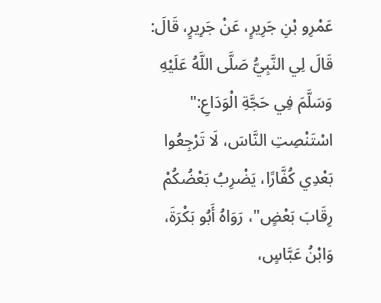عَمْرِو بْنِ جَرِيرٍ، عَنْ جَرِيرٍ، قَالَ: قَالَ لِي النَّبِيُّ صَلَّى اللَّهُ عَلَيْهِ وَسَلَّمَ فِي حَجَّةِ الْوَدَاعِ:" اسْتَنْصِتِ النَّاسَ، لَا تَرْجِعُوا بَعْدِي كُفَّارًا، يَضْرِبُ بَعْضُكُمْ رِقَابَ بَعْضٍ"، رَوَاهُ أَبُو بَكْرَةَ، وَابْنُ عَبَّاسٍ،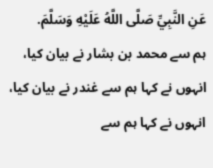عَنِ النَّبِيِّ صَلَّى اللَّهُ عَلَيْهِ وَسَلَّمَ.
ہم سے محمد بن بشار نے بیان کیا، انہوں نے کہا ہم سے غندر نے بیان کیا، انہوں نے کہا ہم سے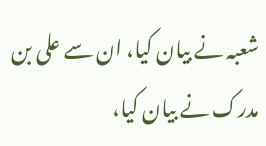شعبہ نے بیان کیا، ان سے علی بن مدرک نے بیان کیا،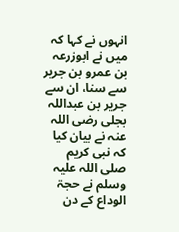انہوں نے کہا کہ میں نے ابوزرعہ بن عمرو بن جریر سے سنا، ان سے جریر بن عبداللہ بجلی رضی اللہ عنہ نے بیان کیا کہ نبی کریم صلی اللہ علیہ وسلم نے حجۃ الوداع کے دن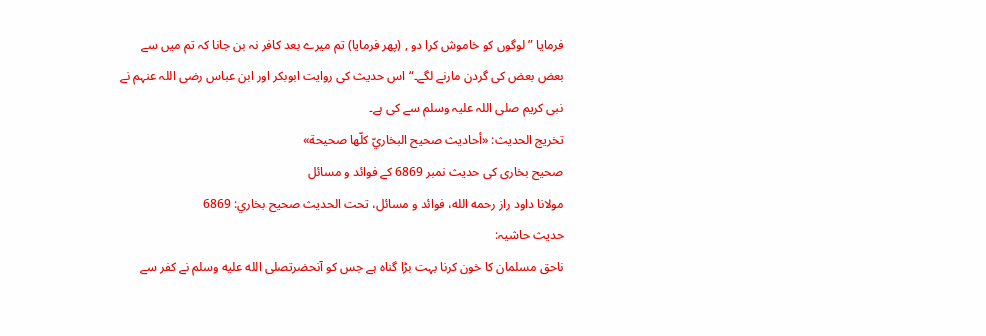فرمایا ”لوگوں کو خاموش کرا دو , (پھر فرمایا) تم میرے بعد کافر نہ بن جانا کہ تم میں سے بعض بعض کی گردن مارنے لگے۔“ اس حدیث کی روایت ابوبکر اور ابن عباس رضی اللہ عنہم نے نبی کریم صلی اللہ علیہ وسلم سے کی ہے۔
تخریج الحدیث: «أحاديث صحيح البخاريّ كلّها صحيحة»
صحیح بخاری کی حدیث نمبر 6869 کے فوائد و مسائل
مولانا داود راز رحمه الله، فوائد و مسائل، تحت الحديث صحيح بخاري: 6869
حدیث حاشیہ:
ناحق مسلمان کا خون کرنا بہت بڑا گناہ ہے جس کو آنحضرتصلى الله عليه وسلم نے کفر سے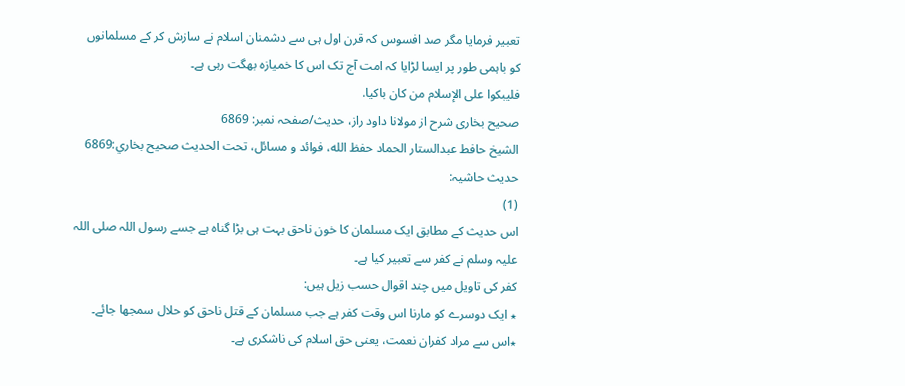تعبیر فرمایا مگر صد افسوس کہ قرن اول ہی سے دشمنان اسلام نے سازش کر کے مسلمانوں کو باہمی طور پر ایسا لڑایا کہ امت آج تک اس کا خمیازہ بھگت رہی ہے۔
فلیبکوا علی الإسلام من کان باکیا.
صحیح بخاری شرح از مولانا داود راز، حدیث/صفحہ نمبر: 6869
الشيخ حافط عبدالستار الحماد حفظ الله، فوائد و مسائل، تحت الحديث صحيح بخاري:6869
حدیث حاشیہ:
(1)
اس حدیث کے مطابق ایک مسلمان کا خون ناحق بہت ہی بڑا گناہ ہے جسے رسول اللہ صلی اللہ علیہ وسلم نے کفر سے تعبیر کیا ہے۔
کفر کی تاویل میں چند اقوال حسب زیل ہیں:
٭ ایک دوسرے کو مارنا اس وقت کفر ہے جب مسلمان کے قتل ناحق کو حلال سمجھا جائے۔
٭اس سے مراد کفران نعمت، یعنی حق اسلام کی ناشکری ہے۔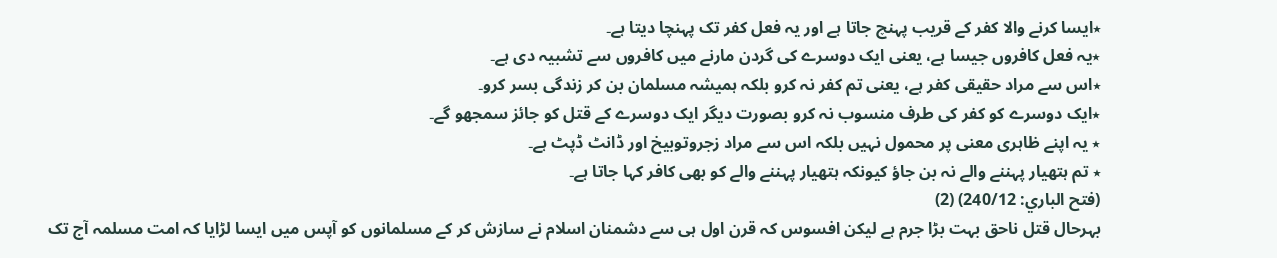٭ایسا کرنے والا کفر کے قریب پہنچ جاتا ہے اور یہ فعل کفر تک پہنچا دیتا ہے۔
٭یہ فعل کافروں جیسا ہے، یعنی ایک دوسرے کی گردن مارنے میں کافروں سے تشبیہ دی ہے۔
٭اس سے مراد حقیقی کفر ہے، یعنی تم کفر نہ کرو بلکہ ہمیشہ مسلمان بن کر زندگی بسر کرو۔
٭ایک دوسرے کو کفر کی طرف منسوب نہ کرو بصورت دیگر ایک دوسرے کے قتل کو جائز سمجھو گے۔
٭ یہ اپنے ظاہری معنی پر محمول نہیں بلکہ اس سے مراد زجروتوبیخ اور ڈانٹ ڈپٹ ہے۔
٭ تم ہتھیار پہننے والے نہ بن جاؤ کیونکہ ہتھیار پہننے والے کو بھی کافر کہا جاتا ہے۔
(فتح الباري: 240/12) (2)
بہرحال قتل ناحق بہت بڑا جرم ہے لیکن افسوس کہ قرن اول ہی سے دشمنان اسلام نے سازش کر کے مسلمانوں کو آپس میں ایسا لڑایا کہ امت مسلمہ آج تک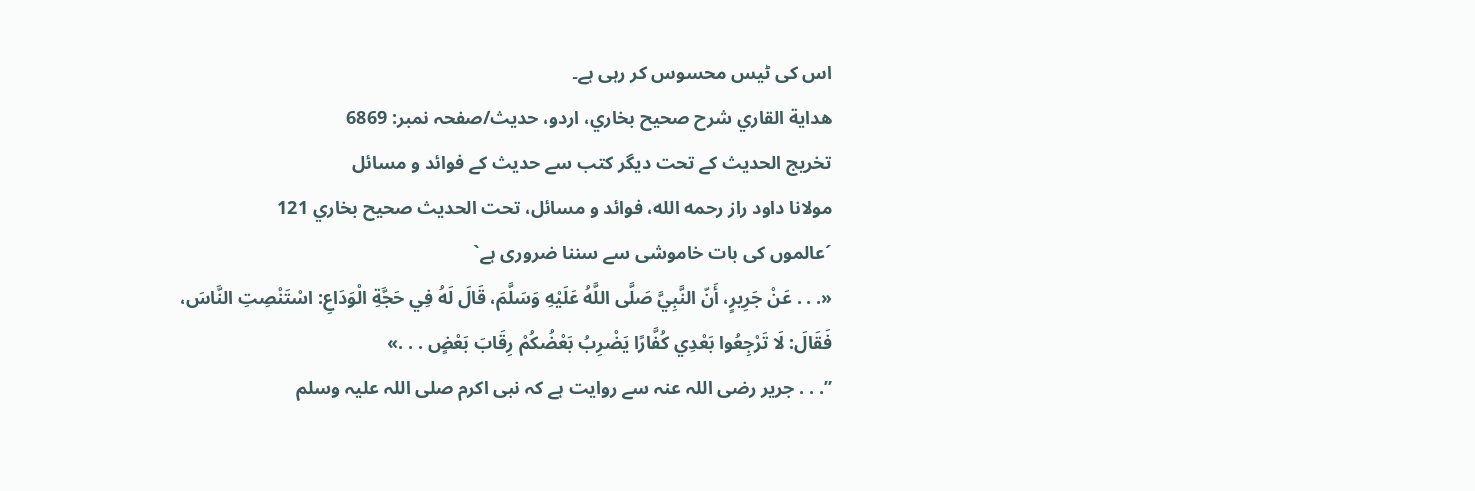اس کی ٹیس محسوس کر رہی ہے۔
هداية القاري شرح صحيح بخاري، اردو، حدیث/صفحہ نمبر: 6869
تخریج الحدیث کے تحت دیگر کتب سے حدیث کے فوائد و مسائل
مولانا داود راز رحمه الله، فوائد و مسائل، تحت الحديث صحيح بخاري 121
´عالموں کی بات خاموشی سے سننا ضروری ہے`
«. . . عَنْ جَرِيرٍ، أَنّ النَّبِيَّ صَلَّى اللَّهُ عَلَيْهِ وَسَلَّمَ، قَالَ لَهُ فِي حَجَّةِ الْوَدَاعِ: اسْتَنْصِتِ النَّاسَ، فَقَالَ: لَا تَرْجِعُوا بَعْدِي كُفَّارًا يَضْرِبُ بَعْضُكُمْ رِقَابَ بَعْضٍ . . .»
”. . . جریر رضی اللہ عنہ سے روایت ہے کہ نبی اکرم صلی اللہ علیہ وسلم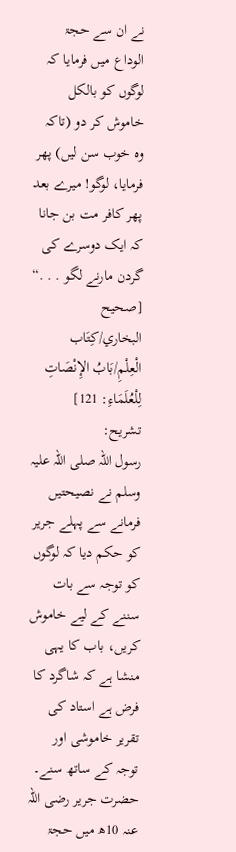نے ان سے حجۃ الوداع میں فرمایا کہ لوگوں کو بالکل خاموش کر دو (تاکہ وہ خوب سن لیں) پھر فرمایا، لوگو! میرے بعد پھر کافر مت بن جانا کہ ایک دوسرے کی گردن مارنے لگو . . .“ [صحيح البخاري/كِتَاب الْعِلْمِ/بَابُ الإِنْصَاتِ لِلْعُلَمَاءِ: 121]
تشریح:
رسول اللہ صلی اللہ علیہ وسلم نے نصیحتیں فرمانے سے پہلے جریر کو حکم دیا کہ لوگوں کو توجہ سے بات سننے کے لیے خاموش کریں، باب کا یہی منشا ہے کہ شاگرد کا فرض ہے استاد کی تقریر خاموشی اور توجہ کے ساتھ سنے۔ حضرت جریر رضی اللہ عنہ 10ھ میں حجۃ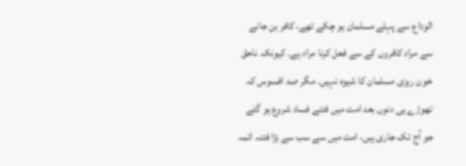الوداع سے پہلے مسلمان ہو چکے تھے، کافر بن جانے سے مراد کافروں کے سے فعل کرنا مراد ہے۔ کیونکہ ناحق خون ریزی مسلمان کا شیوہ نہیں۔ مگر صد افسوس کہ تھوڑے ہی دنوں بعد امت میں فتنے فساد شروع ہو گئے جو آج تک جاری ہیں، امت میں سے سب سے بڑا فتنہ ائمہ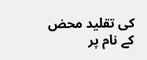کی تقلید محض کے نام پر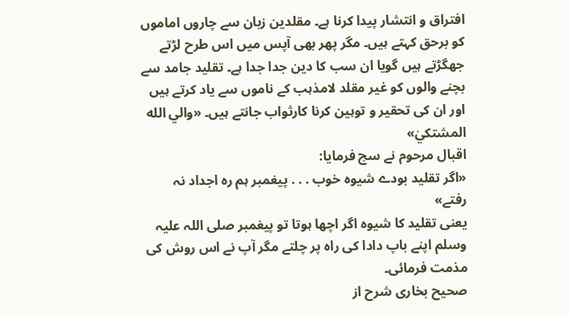افتراق و انتشار پیدا کرنا ہے۔ مقلدین زبان سے چاروں اماموں کو برحق کہتے ہیں۔ مگر پھر بھی آپس میں اس طرح لڑتے جھگڑتے ہیں گویا ان سب کا دین جدا جدا ہے۔ تقلید جامد سے بچنے والوں کو غیر مقلد لامذہب کے ناموں سے یاد کرتے ہیں اور ان کی تحقیر و توہین کرنا کارثواب جانتے ہیں۔ «والي الله المشتكيٰ»
اقبال مرحوم نے سچ فرمایا:
«اگر تقلید بودے شیوہ خوب . . . پیغمبر ہم رہ اجداد نہ رفتے»
یعنی تقلید کا شیوہ اگر اچھا ہوتا تو پیغمبر صلی اللہ علیہ وسلم اپنے باپ دادا کی راہ پر چلتے مگر آپ نے اس روش کی مذمت فرمائی۔
صحیح بخاری شرح از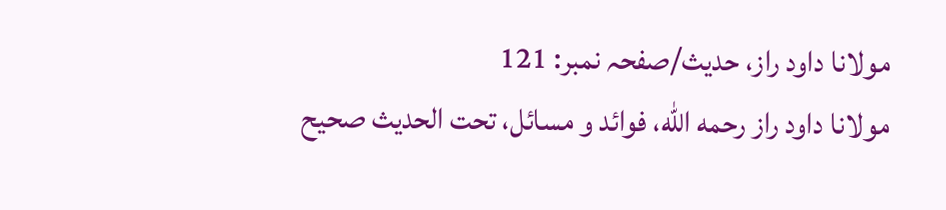مولانا داود راز، حدیث/صفحہ نمبر: 121
مولانا داود راز رحمه الله، فوائد و مسائل، تحت الحديث صحيح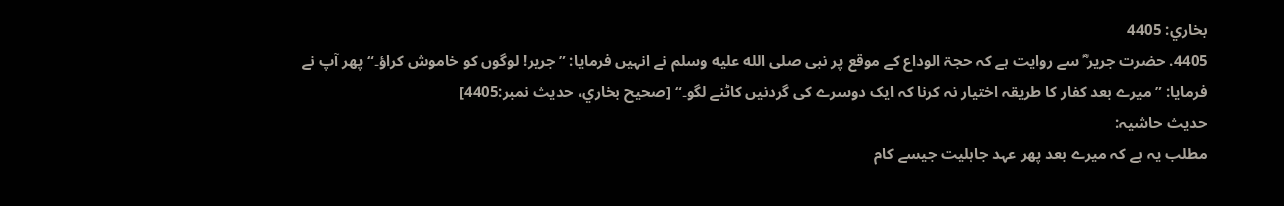بخاري: 4405
4405. حضرت جریر ؓ سے روایت ہے کہ حجۃ الوداع کے موقع پر نبی صلى الله عليه وسلم نے انہیں فرمایا: ”جریر! لوگوں کو خاموش کراؤ۔“ پھر آپ نے فرمایا: ”میرے بعد کفار کا طریقہ اختیار نہ کرنا کہ ایک دوسرے کی گردنیں کاٹنے لگو۔“ [صحيح بخاري، حديث نمبر:4405]
حدیث حاشیہ:
مطلب یہ ہے کہ میرے بعد پھر عہد جاہلیت جیسے کام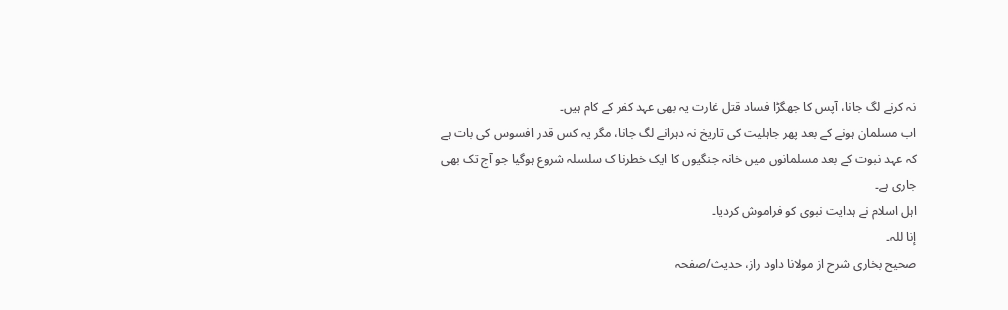نہ کرنے لگ جانا، آپس کا جھگڑا فساد قتل غارت یہ بھی عہد کفر کے کام ہیں۔
اب مسلمان ہونے کے بعد پھر جاہلیت کی تاریخ نہ دہرانے لگ جانا، مگر یہ کس قدر افسوس کی بات ہے کہ عہد نبوت کے بعد مسلمانوں میں خانہ جنگیوں کا ایک خطرنا ک سلسلہ شروع ہوگیا جو آج تک بھی جاری ہے۔
اہل اسلام نے ہدایت نبوی کو فراموش کردیا۔
إنا للہ۔
صحیح بخاری شرح از مولانا داود راز، حدیث/صفحہ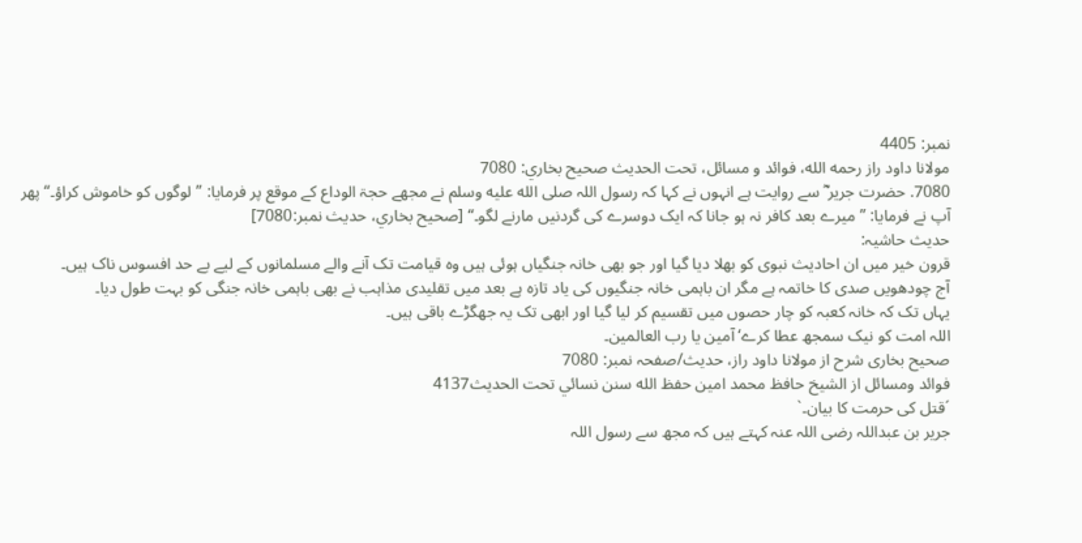نمبر: 4405
مولانا داود راز رحمه الله، فوائد و مسائل، تحت الحديث صحيح بخاري: 7080
7080. حضرت جریر ؓ سے روایت ہے انہوں نے کہا کہ رسول اللہ صلى الله عليه وسلم نے مجھے حجۃ الوداع کے موقع پر فرمایا: ”لوگوں کو خاموش کراؤ۔“ پھر آپ نے فرمایا: ”میرے بعد کافر نہ ہو جانا کہ ایک دوسرے کی گردنیں مارنے لگو۔“ [صحيح بخاري، حديث نمبر:7080]
حدیث حاشیہ:
قرون خیر میں ان احادیث نبوی کو بھلا دیا گیا اور جو بھی خانہ جنگیاں ہوئی ہیں وہ قیامت تک آنے والے مسلمانوں کے لیے بے حد افسوس ناک ہیں۔
آج چودھویں صدی کا خاتمہ ہے مگر ان باہمی خانہ جنگیوں کی یاد تازہ ہے بعد میں تقلیدی مذاہب نے بھی باہمی خانہ جنگی کو بہت طول دیا۔
یہاں تک کہ خانہ کعبہ کو چار حصوں میں تقسیم کر لیا گیا اور ابھی تک یہ جھگڑے باقی ہیں۔
اللہ امت کو نیک سمجھ عطا کرے‘ آمین یا رب العالمین۔
صحیح بخاری شرح از مولانا داود راز، حدیث/صفحہ نمبر: 7080
فوائد ومسائل از الشيخ حافظ محمد امين حفظ الله سنن نسائي تحت الحديث4137
´قتل کی حرمت کا بیان۔`
جریر بن عبداللہ رضی اللہ عنہ کہتے ہیں کہ مجھ سے رسول اللہ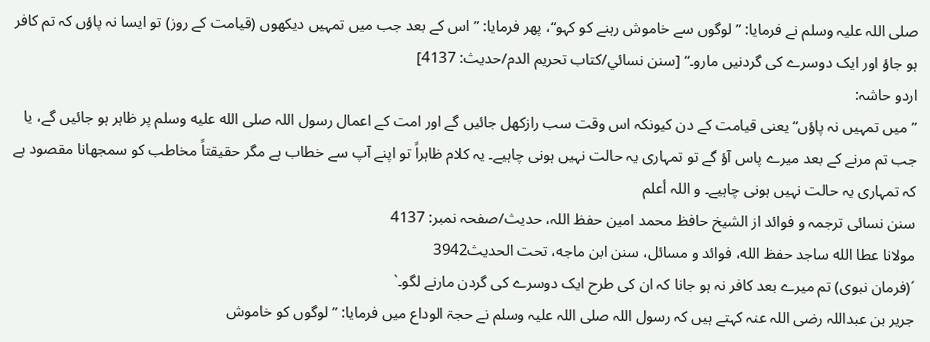صلی اللہ علیہ وسلم نے فرمایا: ”لوگوں سے خاموش رہنے کو کہو“، پھر فرمایا: ”اس کے بعد جب میں تمہیں دیکھوں (قیامت کے روز) تو ایسا نہ پاؤں کہ تم کافر ہو جاؤ اور ایک دوسرے کی گردنیں مارو۔“ [سنن نسائي/كتاب تحريم الدم/حدیث: 4137]
اردو حاشہ:
”میں تمہیں نہ پاؤں“ یعنی قیامت کے دن کیونکہ اس وقت سب رازکھل جائیں گے اور امت کے اعمال رسول اللہ صلى الله عليه وسلم پر ظاہر ہو جائیں گے، یا جب تم مرنے کے بعد میرے پاس آؤ گے تو تمہاری یہ حالت نہیں ہونی چاہیے۔ یہ کلام ظاہراً تو اپنے آپ سے خطاب ہے مگر حقیقتاً مخاطب کو سمجھانا مقصود ہے کہ تمہاری یہ حالت نہیں ہونی چاہیے۔ و اللہ أعلم
سنن نسائی ترجمہ و فوائد از الشیخ حافظ محمد امین حفظ اللہ، حدیث/صفحہ نمبر: 4137
مولانا عطا الله ساجد حفظ الله، فوائد و مسائل، سنن ابن ماجه، تحت الحديث3942
´(فرمان نبوی) تم میرے بعد کافر نہ ہو جانا کہ ان کی طرح ایک دوسرے کی گردن مارنے لگو۔`
جریر بن عبداللہ رضی اللہ عنہ کہتے ہیں کہ رسول اللہ صلی اللہ علیہ وسلم نے حجۃ الوداع میں فرمایا: ”لوگوں کو خاموش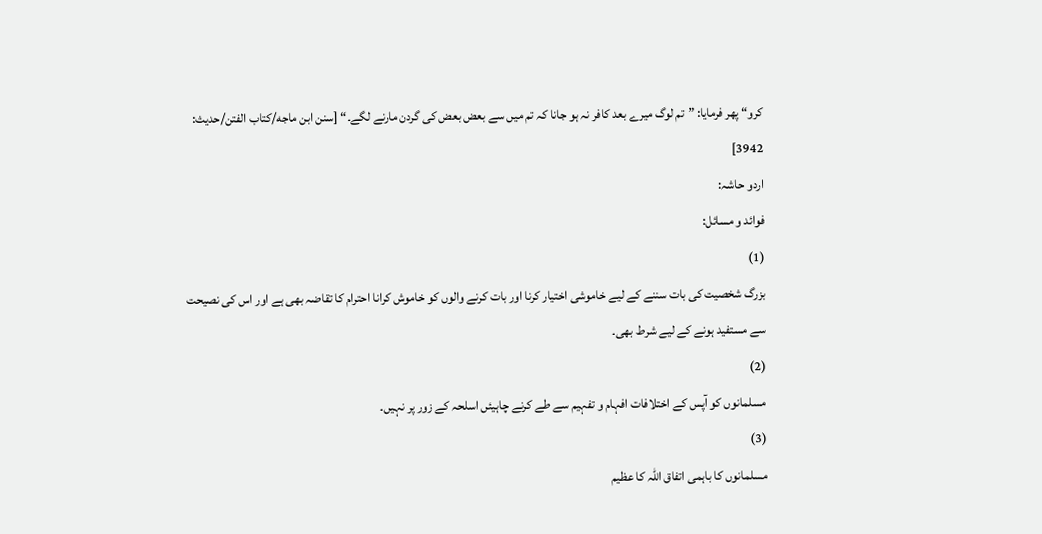کرو“ پھر فرمایا: ”تم لوگ میرے بعد کافر نہ ہو جانا کہ تم میں سے بعض بعض کی گردن مارنے لگے۔“ [سنن ابن ماجه/كتاب الفتن/حدیث: 3942]
اردو حاشہ:
فوائد و مسائل:
(1)
بزرگ شخصیت کی بات سننے کے لیے خاموشی اختیار کرنا اور بات کرنے والوں کو خاموش کرانا احترام کا تقاضہ بھی ہے اور اس کی نصیحت سے مستفید ہونے کے لیے شرط بھی۔
(2)
مسلمانوں کو آپس کے اختلافات افہام و تفہیم سے طے کرنے چاہیئں اسلحہ کے زور پر نہیں۔
(3)
مسلمانوں کا باہمی اتفاق اللہ کا عظیم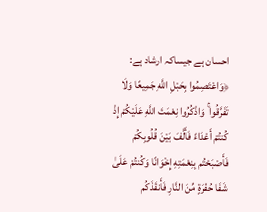احسان ہے جیساکہ ارشاد ہے:
﴿وَاعْتَصِمُوا بِحَبْلِ اللَّهِ جَمِيعًا وَلَا تَفَرَّقُوا ۚ وَاذْكُرُوا نِعْمَتَ اللَّهِ عَلَيْكُمْ إِذْ كُنتُمْ أَعْدَاءً فَأَلَّفَ بَيْنَ قُلُوبِكُمْ فَأَصْبَحْتُم بِنِعْمَتِهِ إِخْوَانًا وَكُنتُمْ عَلَىٰ شَفَا حُفْرَةٍ مِّنَ النَّارِ فَأَنقَذَكُم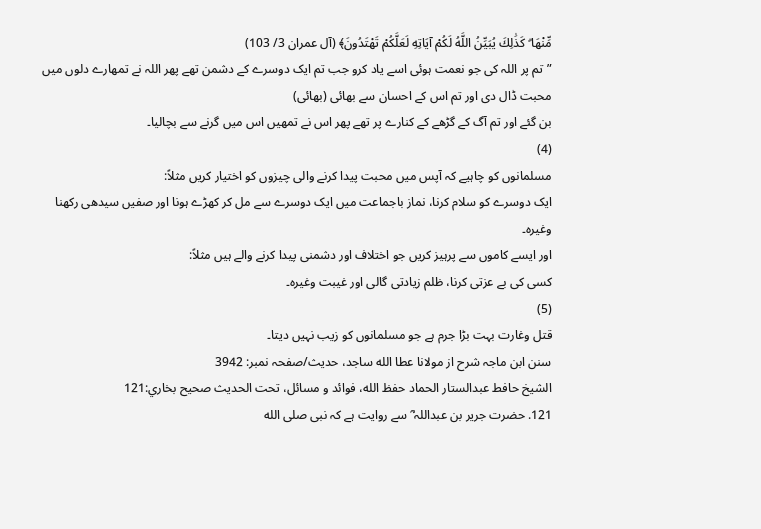مِّنْهَا ۗ كَذَٰلِكَ يُبَيِّنُ اللَّهُ لَكُمْ آيَاتِهِ لَعَلَّكُمْ تَهْتَدُونَ﴾ (آل عمران 3/ 103)
”تم پر اللہ کی جو نعمت ہوئی اسے یاد کرو جب تم ایک دوسرے کے دشمن تھے پھر اللہ نے تمھارے دلوں میں محبت ڈال دی اور تم اس کے احسان سے بھائی (بھائی)
بن گئے اور تم آگ کے گڑھے کے کنارے پر تھے پھر اس نے تمھیں اس میں گرنے سے بچالیا۔
(4)
مسلمانوں کو چاہیے کہ آپس میں محبت پیدا کرنے والی چیزوں کو اختیار کریں مثلاً:
ایک دوسرے کو سلام کرنا، نماز باجماعت میں ایک دوسرے سے مل کر کھڑے ہونا اور صفیں سیدھی رکھنا وغیرہ۔
اور ایسے کاموں سے پرہیز کریں جو اختلاف اور دشمنی پیدا کرنے والے ہیں مثلاً:
کسی کی بے عزتی کرنا، ظلم زیادتی گالی اور غیبت وغیرہ۔
(5)
قتل وغارت بہت بڑا جرم ہے جو مسلمانوں کو زیب نہیں دیتا۔
سنن ابن ماجہ شرح از مولانا عطا الله ساجد، حدیث/صفحہ نمبر: 3942
الشيخ حافط عبدالستار الحماد حفظ الله، فوائد و مسائل، تحت الحديث صحيح بخاري:121
121. حضرت جریر بن عبداللہ ؓ سے روایت ہے کہ نبی صلى الله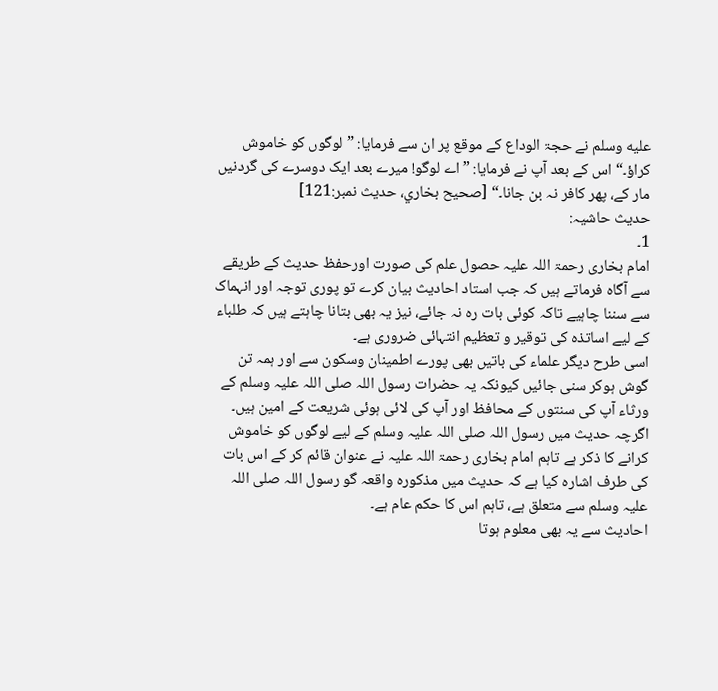عليه وسلم نے حجۃ الوداع کے موقع پر ان سے فرمایا: ”لوگوں کو خاموش کراؤ۔“ اس کے بعد آپ نے فرمایا: ”اے لوگو! میرے بعد ایک دوسرے کی گردنیں مار کے، پھر کافر نہ بن جانا۔“ [صحيح بخاري، حديث نمبر:121]
حدیث حاشیہ:
1۔
امام بخاری رحمۃ اللہ علیہ حصول علم کی صورت اورحفظ حدیث کے طریقے سے آگاہ فرماتے ہیں کہ جب استاد احادیث بیان کرے تو پوری توجہ اور انہماک سے سننا چاہیے تاکہ کوئی بات رہ نہ جائے، نیز یہ بھی بتانا چاہتے ہیں کہ طلباء کے لیے اساتذہ کی توقیر و تعظیم انتہائی ضروری ہے۔
اسی طرح دیگر علماء کی باتیں بھی پورے اطمینان وسکون سے اور ہمہ تن گوش ہوکر سنی جائیں کیونکہ یہ حضرات رسول اللہ صلی اللہ علیہ وسلم کے ورثاء آپ کی سنتوں کے محافظ اور آپ کی لائی ہوئی شریعت کے امین ہیں۔
اگرچہ حدیث میں رسول اللہ صلی اللہ علیہ وسلم کے لیے لوگوں کو خاموش کرانے کا ذکر ہے تاہم امام بخاری رحمۃ اللہ علیہ نے عنوان قائم کر کے اس بات کی طرف اشارہ کیا ہے کہ حدیث میں مذکورہ واقعہ گو رسول اللہ صلی اللہ علیہ وسلم سے متعلق ہے، تاہم اس کا حکم عام ہے۔
احادیث سے یہ بھی معلوم ہوتا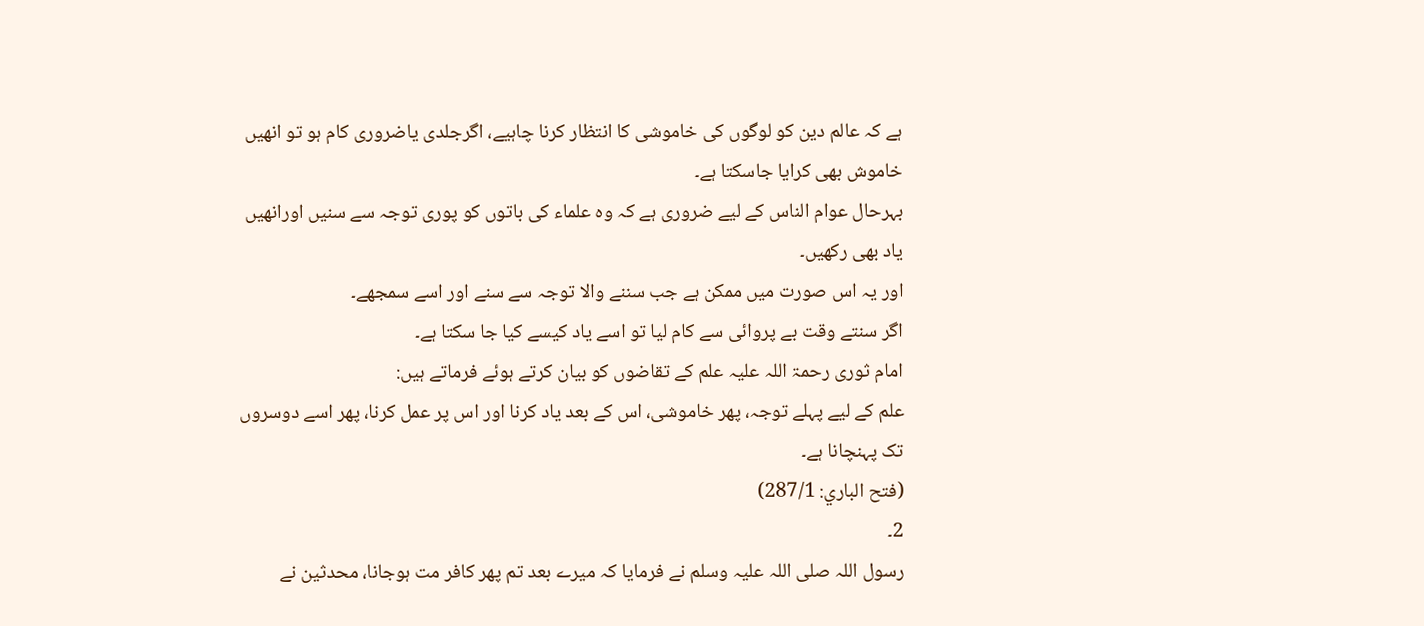ہے کہ عالم دین کو لوگوں کی خاموشی کا انتظار کرنا چاہیے، اگرجلدی یاضروری کام ہو تو انھیں خاموش بھی کرایا جاسکتا ہے۔
بہرحال عوام الناس کے لیے ضروری ہے کہ وہ علماء کی باتوں کو پوری توجہ سے سنیں اورانھیں یاد بھی رکھیں۔
اور یہ اس صورت میں ممکن ہے جب سننے والا توجہ سے سنے اور اسے سمجھے۔
اگر سنتے وقت بے پروائی سے کام لیا تو اسے یاد کیسے کیا جا سکتا ہے۔
امام ثوری رحمۃ اللہ علیہ علم کے تقاضوں کو بیان کرتے ہوئے فرماتے ہیں:
علم کے لیے پہلے توجہ، پھر خاموشی، اس کے بعد یاد کرنا اور اس پر عمل کرنا، پھر اسے دوسروں تک پہنچانا ہے۔
(فتح الباري: 287/1)
2۔
رسول اللہ صلی اللہ علیہ وسلم نے فرمایا کہ میرے بعد تم پھر کافر مت ہوجانا، محدثین نے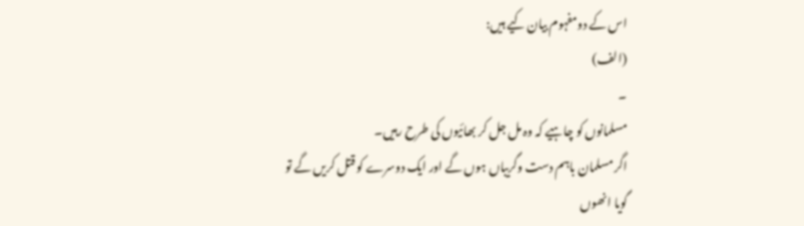اس کے دومفہوم بیان کیے ہیں:
(الف)
۔
مسلمانوں کو چاہیے کہ وہ مل جل کر بھائیوں کی طرح رہیں۔
اگر مسلمان باہم دست وگریباں ہوں گے اور ایک دوسرے کو قتل کریں گے تو گویا انھوں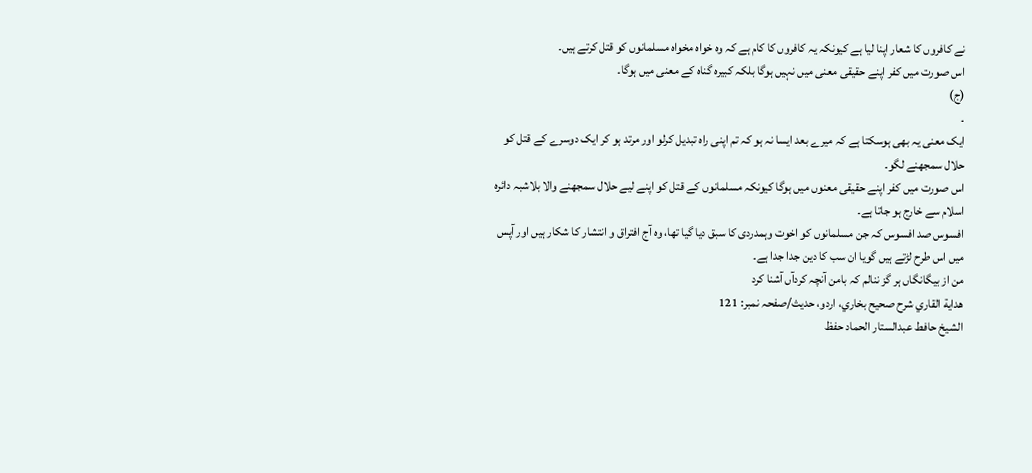نے کافروں کا شعار اپنا لیا ہے کیونکہ یہ کافروں کا کام ہے کہ وہ خواہ مخواہ مسلمانوں کو قتل کرتے ہیں۔
اس صورت میں کفر اپنے حقیقی معنی میں نہیں ہوگا بلکہ کبیرہ گناہ کے معنی میں ہوگا۔
(ج)
۔
ایک معنی یہ بھی ہوسکتا ہے کہ میرے بعد ایسا نہ ہو کہ تم اپنی راہ تبدیل کرلو اور مرتد ہو کر ایک دوسرے کے قتل کو حلال سمجھنے لگو۔
اس صورت میں کفر اپنے حقیقی معنوں میں ہوگا کیونکہ مسلمانوں کے قتل کو اپنے لیے حلال سمجھنے والا بلاشبہ دائرہ اسلام سے خارج ہو جاتا ہے۔
افسوس صد افسوس کہ جن مسلمانوں کو اخوت وہمدردی کا سبق دیا گیا تھا، وہ آج افتراق و انتشار کا شکار ہیں اور آپس میں اس طرح لڑتے ہیں گویا ان سب کا دین جدا جدا ہے۔
من از بیگانگاں ہر گز ننالم کہ بامن آنچہ کردآں آشنا کرد
هداية القاري شرح صحيح بخاري، اردو، حدیث/صفحہ نمبر: 121
الشيخ حافط عبدالستار الحماد حفظ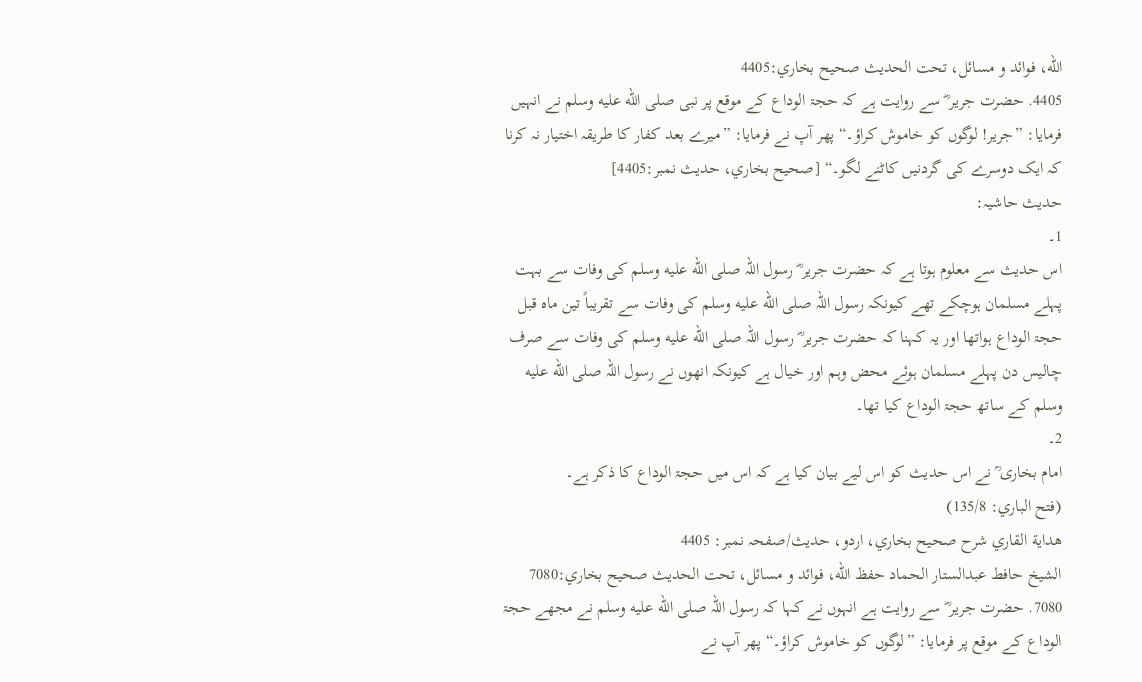الله، فوائد و مسائل، تحت الحديث صحيح بخاري:4405
4405. حضرت جریر ؓ سے روایت ہے کہ حجۃ الوداع کے موقع پر نبی صلى الله عليه وسلم نے انہیں فرمایا: ”جریر! لوگوں کو خاموش کراؤ۔“ پھر آپ نے فرمایا: ”میرے بعد کفار کا طریقہ اختیار نہ کرنا کہ ایک دوسرے کی گردنیں کاٹنے لگو۔“ [صحيح بخاري، حديث نمبر:4405]
حدیث حاشیہ:
1۔
اس حدیث سے معلوم ہوتا ہے کہ حضرت جریر ؓ رسول اللہ صلى الله عليه وسلم کی وفات سے بہت پہلے مسلمان ہوچکے تھے کیونکہ رسول اللہ صلى الله عليه وسلم کی وفات سے تقریباً تین ماہ قبل حجۃ الوداع ہواتھا اور یہ کہنا کہ حضرت جریر ؓ رسول اللہ صلى الله عليه وسلم کی وفات سے صرف چالیس دن پہلے مسلمان ہوئے محض وہم اور خیال ہے کیونکہ انھوں نے رسول اللہ صلى الله عليه وسلم کے ساتھ حجۃ الوداع کیا تھا۔
2۔
امام بخاری ؒ نے اس حدیث کو اس لیے بیان کیا ہے کہ اس میں حجۃ الوداع کا ذکر ہے۔
(فتح الباري: 135/8)
هداية القاري شرح صحيح بخاري، اردو، حدیث/صفحہ نمبر: 4405
الشيخ حافط عبدالستار الحماد حفظ الله، فوائد و مسائل، تحت الحديث صحيح بخاري:7080
7080. حضرت جریر ؓ سے روایت ہے انہوں نے کہا کہ رسول اللہ صلى الله عليه وسلم نے مجھے حجۃ الوداع کے موقع پر فرمایا: ”لوگوں کو خاموش کراؤ۔“ پھر آپ نے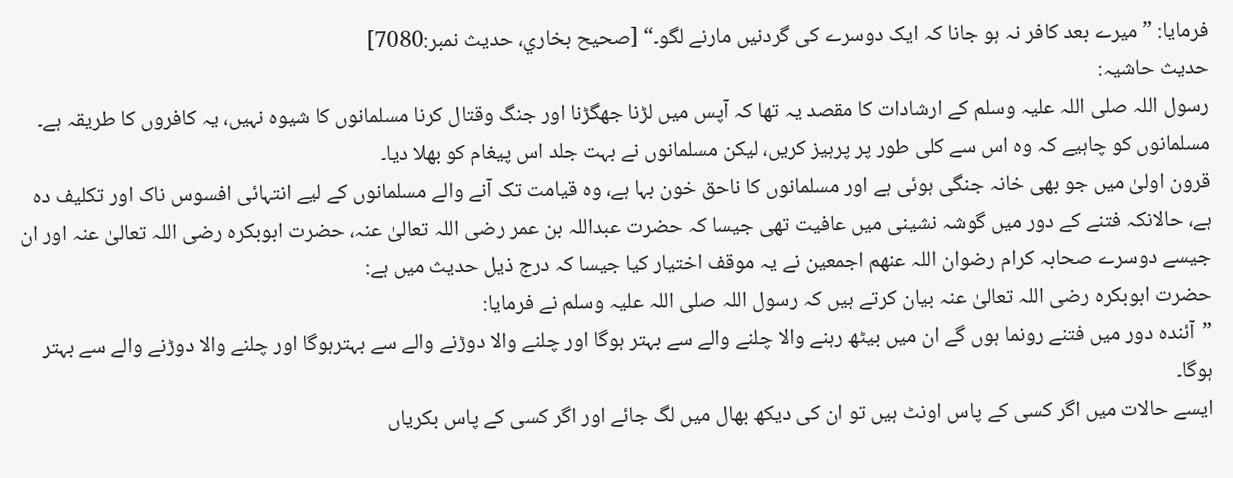فرمایا: ”میرے بعد کافر نہ ہو جانا کہ ایک دوسرے کی گردنیں مارنے لگو۔“ [صحيح بخاري، حديث نمبر:7080]
حدیث حاشیہ:
رسول اللہ صلی اللہ علیہ وسلم کے ارشادات کا مقصد یہ تھا کہ آپس میں لڑنا جھگڑنا اور جنگ وقتال کرنا مسلمانوں کا شیوہ نہیں، یہ کافروں کا طریقہ ہے۔
مسلمانوں کو چاہیے کہ وہ اس سے کلی طور پر پرہیز کریں، لیکن مسلمانوں نے بہت جلد اس پیغام کو بھلا دیا۔
قرون اولیٰ میں جو بھی خانہ جنگی ہوئی ہے اور مسلمانوں کا ناحق خون بہا ہے، وہ قیامت تک آنے والے مسلمانوں کے لیے انتہائی افسوس ناک اور تکلیف دہ ہے، حالانکہ فتنے کے دور میں گوشہ نشینی میں عافیت تھی جیسا کہ حضرت عبداللہ بن عمر رضی اللہ تعالیٰ عنہ، حضرت ابوبکرہ رضی اللہ تعالیٰ عنہ اور ان جیسے دوسرے صحابہ کرام رضوان اللہ عنھم اجمعین نے یہ موقف اختیار کیا جیسا کہ درج ذیل حدیث میں ہے:
حضرت ابوبکرہ رضی اللہ تعالیٰ عنہ بیان کرتے ہیں کہ رسول اللہ صلی اللہ علیہ وسلم نے فرمایا:
”آئندہ دور میں فتنے رونما ہوں گے ان میں بیٹھ رہنے والا چلنے والے سے بہتر ہوگا اور چلنے والا دوڑنے والے سے بہترہوگا اور چلنے والا دوڑنے والے سے بہتر ہوگا۔
ایسے حالات میں اگر کسی کے پاس اونٹ ہیں تو ان کی دیکھ بھال میں لگ جائے اور اگر کسی کے پاس بکریاں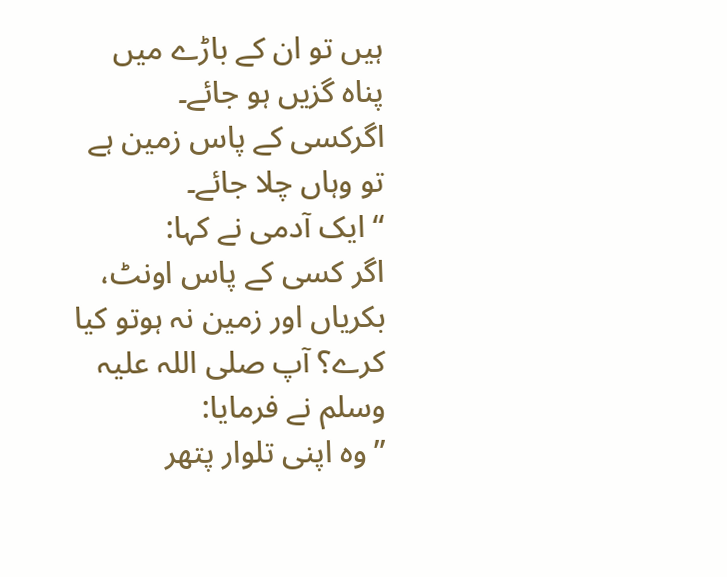ہیں تو ان کے باڑے میں پناہ گزیں ہو جائے۔
اگرکسی کے پاس زمین ہے تو وہاں چلا جائے۔
“ ایک آدمی نے کہا:
اگر کسی کے پاس اونٹ، بکریاں اور زمین نہ ہوتو کیا کرے؟ آپ صلی اللہ علیہ وسلم نے فرمایا:
”وہ اپنی تلوار پتھر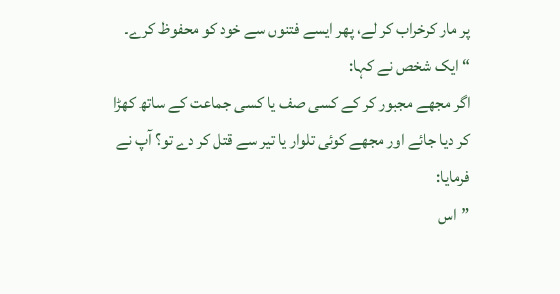پر مار کرخراب کر لے، پھر ایسے فتنوں سے خود کو محفوظ کرے۔
“ ایک شخص نے کہا:
اگر مجھے مجبور کر کے کسی صف یا کسی جماعت کے ساتھ کھڑا کر دیا جائے اور مجھے کوئی تلوار یا تیر سے قتل کر دے تو؟ آپ نے فرمایا:
”اس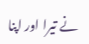نے تیرا اور اپنا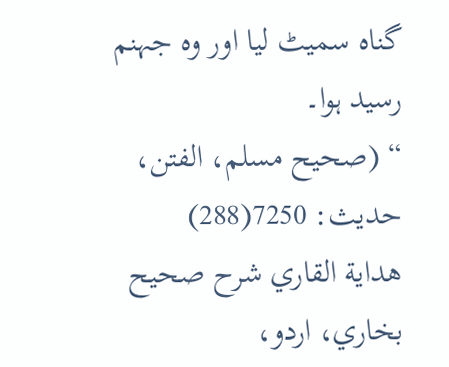گناہ سمیٹ لیا اور وہ جہنم رسید ہوا۔
“ (صحیح مسلم، الفتن، حدیث: 7250(288)
هداية القاري شرح صحيح بخاري، اردو،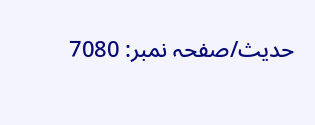حدیث/صفحہ نمبر: 7080